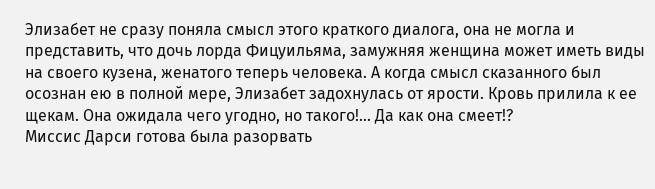Элизабет не сразу поняла смысл этого краткого диалога, она не могла и представить, что дочь лорда Фицуильяма, замужняя женщина может иметь виды на своего кузена, женатого теперь человека. А когда смысл сказанного был осознан ею в полной мере, Элизабет задохнулась от ярости. Кровь прилила к ее щекам. Она ожидала чего угодно, но такого!... Да как она смеет!?
Миссис Дарси готова была разорвать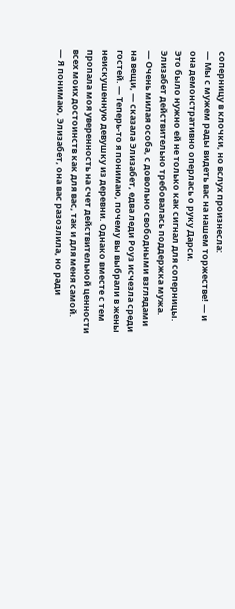соперницу в клочки, но вслух произнесла:
— Мы с мужем рады видеть вас на нашем торжестве! — и она демонстративно оперлась о руку Дарси.
Это было нужно ей не только как сигнал для соперницы. Элизабет действительно требовалась поддержка мужа.
— Очень милая особа, с довольно свободными взглядами на вещи, — сказала Элизабет, едва леди Роуз исчезла среди гостей. — Теперь-то я понимаю, почему вы выбрали в жены неискушенную девушку из деревни. Однако вместе с тем пропала моя уверенность на счет действительной ценности всех моих достоинств как для вас, так и для меня самой.
— Я понимаю, Элизабет, она вас разозлила, но ради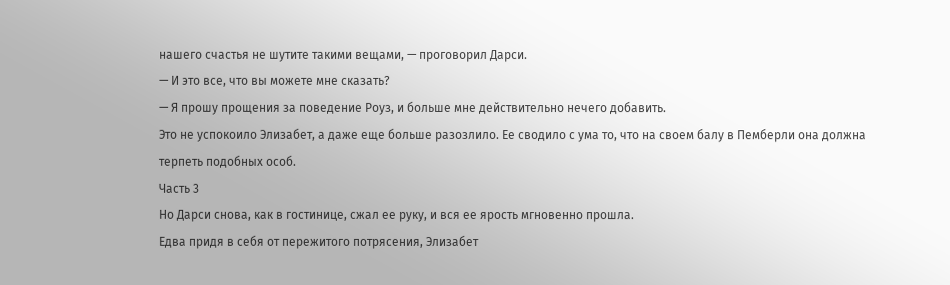нашего счастья не шутите такими вещами, — проговорил Дарси.
— И это все, что вы можете мне сказать?
— Я прошу прощения за поведение Роуз, и больше мне действительно нечего добавить.
Это не успокоило Элизабет, а даже еще больше разозлило. Ее сводило с ума то, что на своем балу в Пемберли она должна терпеть подобных особ.
Часть 3
Но Дарси снова, как в гостинице, сжал ее руку, и вся ее ярость мгновенно прошла.
Едва придя в себя от пережитого потрясения, Элизабет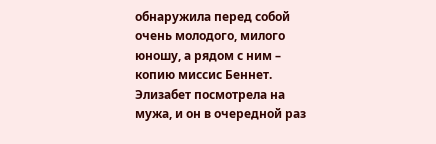обнаружила перед собой очень молодого, милого юношу, а рядом с ним – копию миссис Беннет.
Элизабет посмотрела на мужа, и он в очередной раз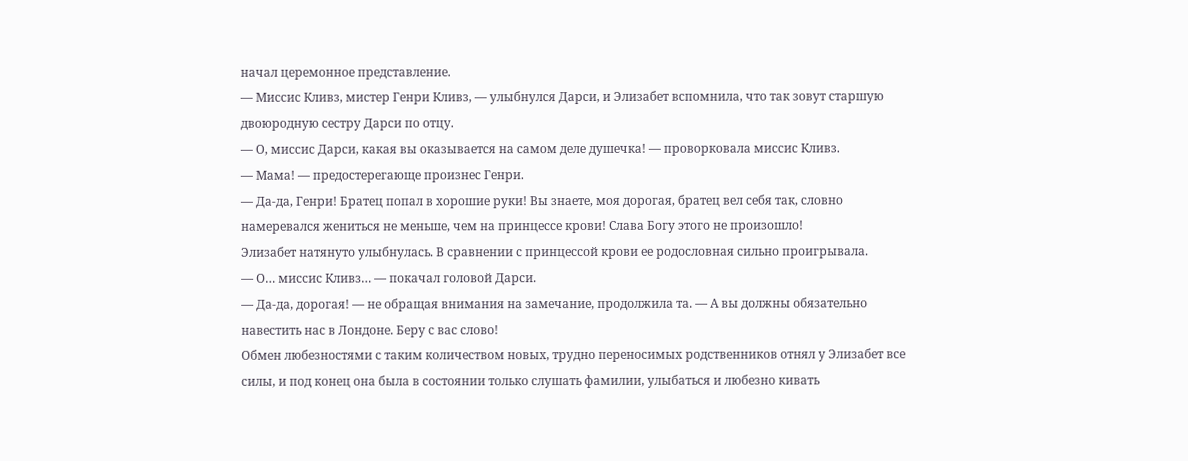начал церемонное представление.
— Миссис Кливз, мистер Генри Кливз, — улыбнулся Дарси, и Элизабет вспомнила, что так зовут старшую двоюродную сестру Дарси по отцу.
— О, миссис Дарси, какая вы оказывается на самом деле душечка! — проворковала миссис Кливз.
— Мама! — предостерегающе произнес Генри.
— Да-да, Генри! Братец попал в хорошие руки! Вы знаете, моя дорогая, братец вел себя так, словно намеревался жениться не меньше, чем на принцессе крови! Слава Богу этого не произошло!
Элизабет натянуто улыбнулась. В сравнении с принцессой крови ее родословная сильно проигрывала.
— О… миссис Кливз… — покачал головой Дарси.
— Да-да, дорогая! — не обращая внимания на замечание, продолжила та. — А вы должны обязательно навестить нас в Лондоне. Беру с вас слово!
Обмен любезностями с таким количеством новых, трудно переносимых родственников отнял у Элизабет все силы, и под конец она была в состоянии только слушать фамилии, улыбаться и любезно кивать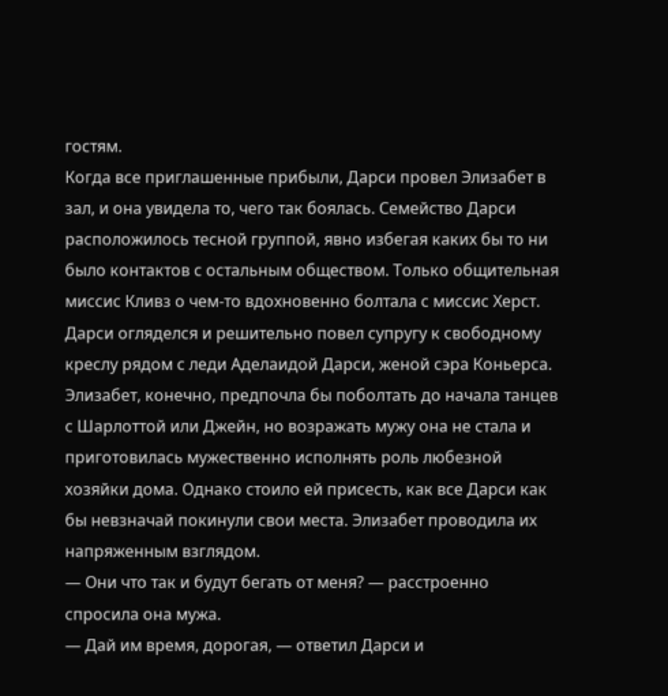гостям.
Когда все приглашенные прибыли, Дарси провел Элизабет в зал, и она увидела то, чего так боялась. Семейство Дарси расположилось тесной группой, явно избегая каких бы то ни было контактов с остальным обществом. Только общительная миссис Кливз о чем-то вдохновенно болтала с миссис Херст.
Дарси огляделся и решительно повел супругу к свободному креслу рядом с леди Аделаидой Дарси, женой сэра Коньерса. Элизабет, конечно, предпочла бы поболтать до начала танцев с Шарлоттой или Джейн, но возражать мужу она не стала и приготовилась мужественно исполнять роль любезной хозяйки дома. Однако стоило ей присесть, как все Дарси как бы невзначай покинули свои места. Элизабет проводила их напряженным взглядом.
— Они что так и будут бегать от меня? — расстроенно спросила она мужа.
— Дай им время, дорогая, — ответил Дарси и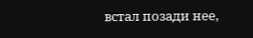встал позади нее,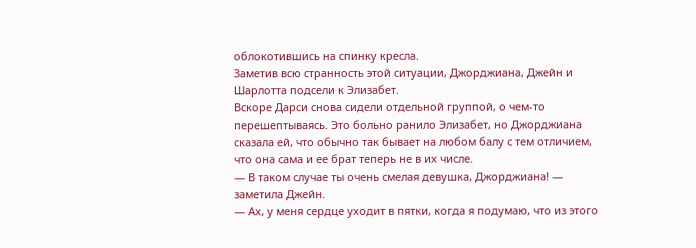облокотившись на спинку кресла.
Заметив всю странность этой ситуации, Джорджиана, Джейн и Шарлотта подсели к Элизабет.
Вскоре Дарси снова сидели отдельной группой, о чем-то перешептываясь. Это больно ранило Элизабет, но Джорджиана сказала ей, что обычно так бывает на любом балу с тем отличием, что она сама и ее брат теперь не в их числе.
— В таком случае ты очень смелая девушка, Джорджиана! — заметила Джейн.
— Ах, у меня сердце уходит в пятки, когда я подумаю, что из этого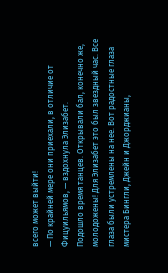всего может выйти!
— По крайней мере они приехали, в отличие от Фицуильямов, — вздохнула Элизабет.
Подошло время танцев. Открывали бал, конечно же, молодожены! Для Элизабет это был звездный час. Все глаза были устремлены на нее. Вот радостные глаза мистера Бингли, Джейн и Джорджианы,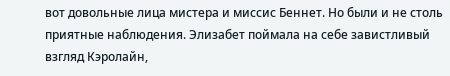вот довольные лица мистера и миссис Беннет. Но были и не столь приятные наблюдения. Элизабет поймала на себе завистливый взгляд Кэролайн,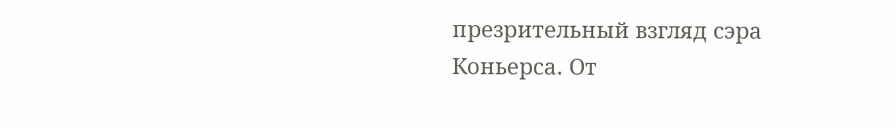презрительный взгляд сэра Коньерса. От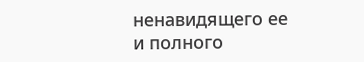ненавидящего ее и полного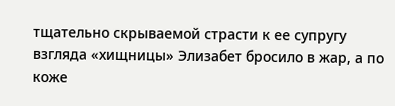тщательно скрываемой страсти к ее супругу взгляда «хищницы» Элизабет бросило в жар, а по коже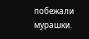побежали мурашки.